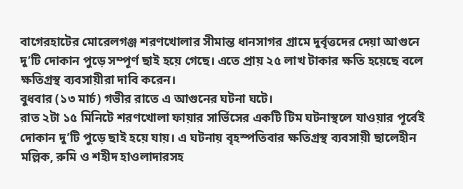বাগেরহাটের মোরেলগঞ্জ শরণখোলার সীমান্ত ধানসাগর গ্রামে দুর্বৃত্তদের দেয়া আগুনে দু’টি দোকান পুড়ে সম্পূর্ণ ছাই হয়ে গেছে। এতে প্রায় ২৫ লাখ টাকার ক্ষতি হয়েছে বলে ক্ষতিগ্রস্থ ব্যবসায়ীরা দাবি করেন।
বুধবার (১৩ মার্চ) গভীর রাতে এ আগুনের ঘটনা ঘটে।
রাত ২টা ১৫ মিনিটে শরণখোলা ফায়ার সার্ভিসের একটি টিম ঘটনাস্থলে যাওয়ার পূর্বেই দোকান দু’টি পুড়ে ছাই হয়ে যায়। এ ঘটনায় বৃহস্পতিবার ক্ষতিগ্রস্থ ব্যবসায়ী ছালেহীন মল্লিক, রুমি ও শহীদ হাওলাদারসহ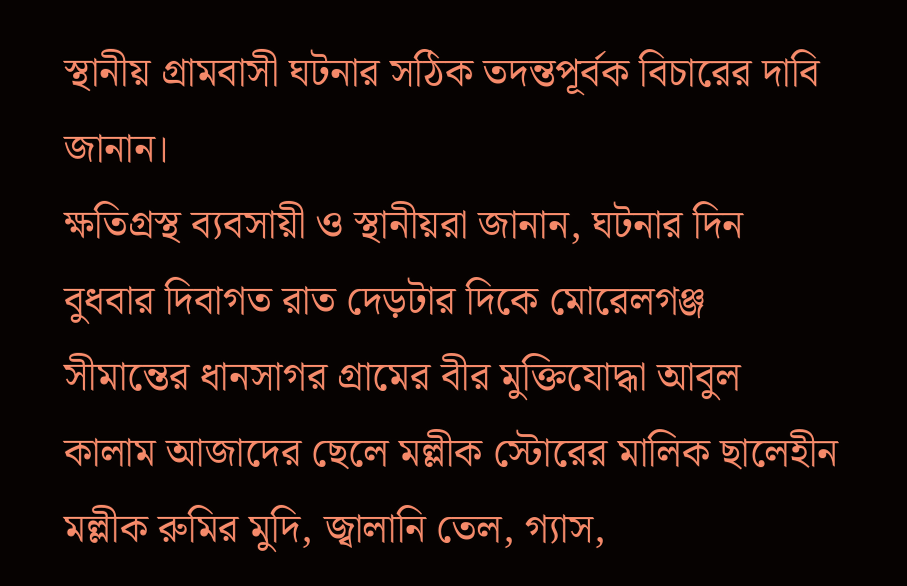স্থানীয় গ্রামবাসী ঘটনার সঠিক তদন্তপূর্বক বিচারের দাবি জানান।
ক্ষতিগ্রস্থ ব্যবসায়ী ও স্থানীয়রা জানান, ঘটনার দিন বুধবার দিবাগত রাত দেড়টার দিকে মোরেলগঞ্জ সীমান্তের ধানসাগর গ্রামের বীর মুক্তিযোদ্ধা আবুল কালাম আজাদের ছেলে মল্লীক স্টোরের মালিক ছালেহীন মল্লীক রুমির মুদি, জ্বালানি তেল, গ্যাস,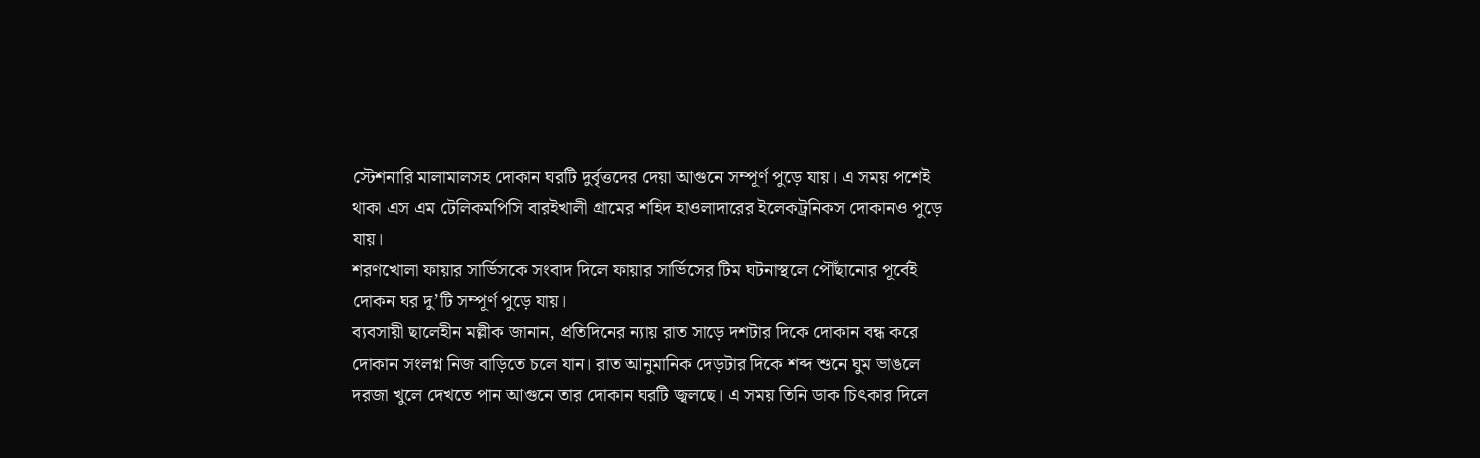স্টেশনারি মালামালসহ দোকান ঘরটি দুর্বৃত্তদের দেয়া আগুনে সম্পূর্ণ পুড়ে যায়। এ সময় পশেই থাকা এস এম টেলিকমপিসি বারইখালী গ্রামের শহিদ হাওলাদারের ইলেকট্রনিকস দোকানও পুড়ে যায়।
শরণখোলা ফায়ার সার্ভিসকে সংবাদ দিলে ফায়ার সার্ভিসের টিম ঘটনাস্থলে পৌঁছানোর পূর্বেই দোকন ঘর দু’টি সম্পূর্ণ পুড়ে যায়।
ব্যবসায়ী ছালেহীন মল্লীক জানান, প্রতিদিনের ন্যায় রাত সাড়ে দশটার দিকে দোকান বন্ধ করে দোকান সংলগ্ন নিজ বাড়িতে চলে যান। রাত আনুমানিক দেড়টার দিকে শব্দ শুনে ঘুম ভাঙলে দরজা খুলে দেখতে পান আগুনে তার দোকান ঘরটি জ্বলছে। এ সময় তিনি ডাক চিৎকার দিলে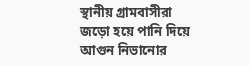স্থানীয় গ্রামবাসীরা জড়ো হয়ে পানি দিয়ে আগুন নিভানোর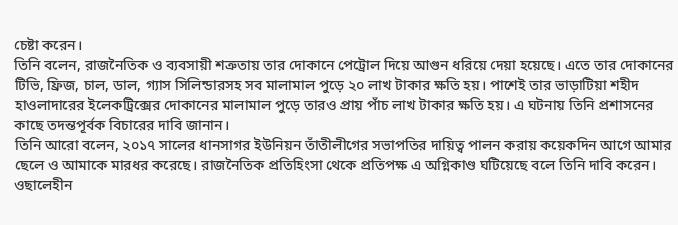চেষ্টা করেন।
তিনি বলেন, রাজনৈতিক ও ব্যবসায়ী শত্রুতায় তার দোকানে পেট্রোল দিয়ে আগুন ধরিয়ে দেয়া হয়েছে। এতে তার দোকানের টিভি, ফ্রিজ, চাল, ডাল, গ্যাস সিলিন্ডারসহ সব মালামাল পুড়ে ২০ লাখ টাকার ক্ষতি হয়। পাশেই তার ভাড়াটিয়া শহীদ হাওলাদারের ইলেকট্রিক্সের দোকানের মালামাল পুড়ে তারও প্রায় পাঁচ লাখ টাকার ক্ষতি হয়। এ ঘটনায় তিনি প্রশাসনের কাছে তদন্তপূর্বক বিচারের দাবি জানান।
তিনি আরো বলেন, ২০১৭ সালের ধানসাগর ইউনিয়ন তাঁতীলীগের সভাপতির দায়িত্ব পালন করায় কয়েকদিন আগে আমার ছেলে ও আমাকে মারধর করেছে। রাজনৈতিক প্রতিহিংসা থেকে প্রতিপক্ষ এ অগ্নিকাণ্ড ঘটিয়েছে বলে তিনি দাবি করেন।
ওছালেহীন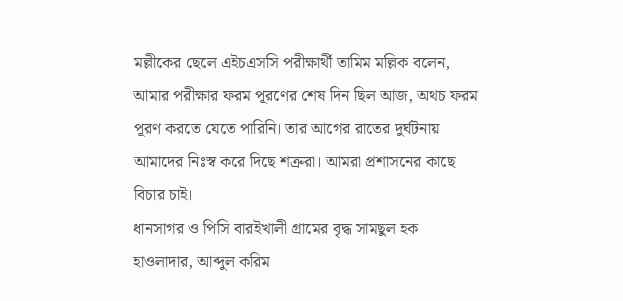মল্লীকের ছেলে এইচএসসি পরীক্ষার্থী তামিম মল্লিক বলেন, আমার পরীক্ষার ফরম পূরণের শেষ দিন ছিল আজ, অথচ ফরম পূরণ করতে যেতে পারিনি। তার আগের রাতের দুর্ঘটনায় আমাদের নিঃস্ব করে দিছে শত্রুরা। আমরা প্রশাসনের কাছে বিচার চাই।
ধানসাগর ও পিসি বারইখালী গ্রামের বৃদ্ধ সামছুল হক হাওলাদার, আব্দুল করিম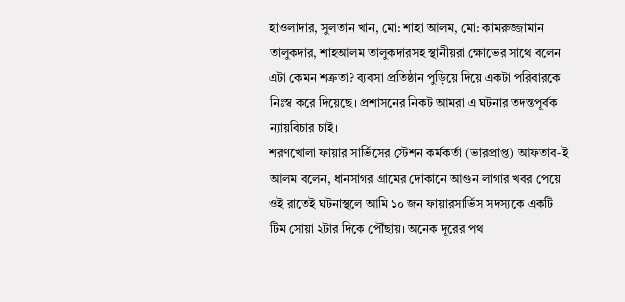হাওলাদার, সুলতান খান, মো: শাহা আলম, মো: কামরুজ্জামান তালুকদার, শাহআলম তালুকদারসহ স্থানীয়রা ক্ষোভের সাথে বলেন এটা কেমন শত্রুতা? ব্যবসা প্রতিষ্ঠান পুড়িয়ে দিয়ে একটা পরিবারকে নিঃস্ব করে দিয়েছে। প্রশাসনের নিকট আমরা এ ঘটনার তদন্তপূর্বক ন্যায়বিচার চাই।
শরণখোলা ফায়ার সার্ভিসের স্টেশন কর্মকর্তা (ভারপ্রাপ্ত) আফতাব-ই আলম বলেন, ধানসাগর গ্রামের দোকানে আগুন লাগার খবর পেয়ে ওই রাতেই ঘটনাস্থলে আমি ১০ জন ফায়ারসার্ভিস সদস্যকে একটি টিম সোয়া ২টার দিকে পৌঁছায়। অনেক দূরের পথ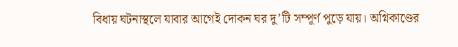বিধায় ঘটনাস্থলে যাবার আগেই দোকন ঘর দু’টি সম্পূর্ণ পুড়ে যায়। অগ্নিকাণ্ডের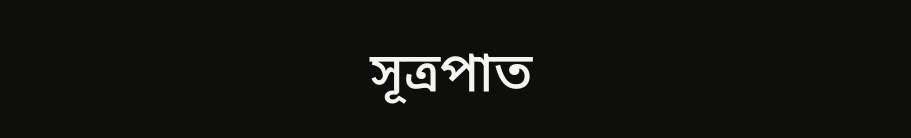সূত্রপাত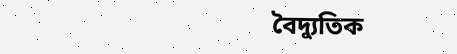বৈদ্যুতিক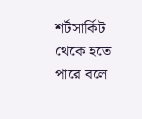শর্টসার্কিট থেকে হতে পারে বলে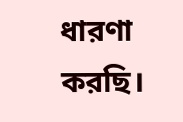ধারণা করছি।